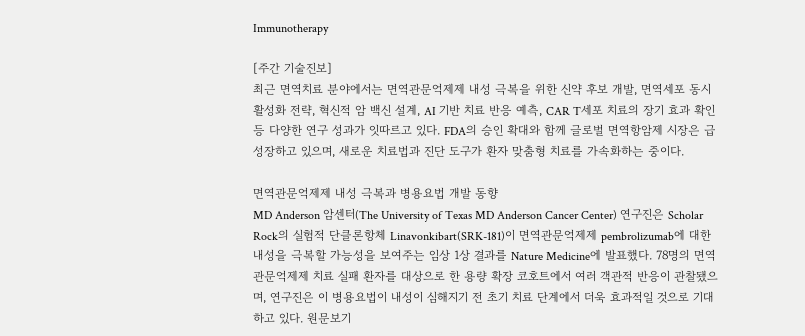Immunotherapy

[주간 기술진보]
최근 면역치료 분야에서는 면역관문억제제 내성 극복을 위한 신약 후보 개발, 면역세포 동시 활성화 전략, 혁신적 암 백신 설계, AI 기반 치료 반응 예측, CAR T세포 치료의 장기 효과 확인 등 다양한 연구 성과가 잇따르고 있다. FDA의 승인 확대와 함께 글로벌 면역항암제 시장은 급성장하고 있으며, 새로운 치료법과 진단 도구가 환자 맞춤형 치료를 가속화하는 중이다.

면역관문억제제 내성 극복과 병용요법 개발 동향
MD Anderson 암센터(The University of Texas MD Anderson Cancer Center) 연구진은 Scholar Rock의 실험적 단클론항체 Linavonkibart(SRK-181)이 면역관문억제제 pembrolizumab에 대한 내성을 극복할 가능성을 보여주는 임상 1상 결과를 Nature Medicine에 발표했다. 78명의 면역관문억제제 치료 실패 환자를 대상으로 한 용량 확장 코호트에서 여러 객관적 반응이 관찰됐으며, 연구진은 이 병용요법이 내성이 심해지기 전 초기 치료 단계에서 더욱 효과적일 것으로 기대하고 있다. 원문보기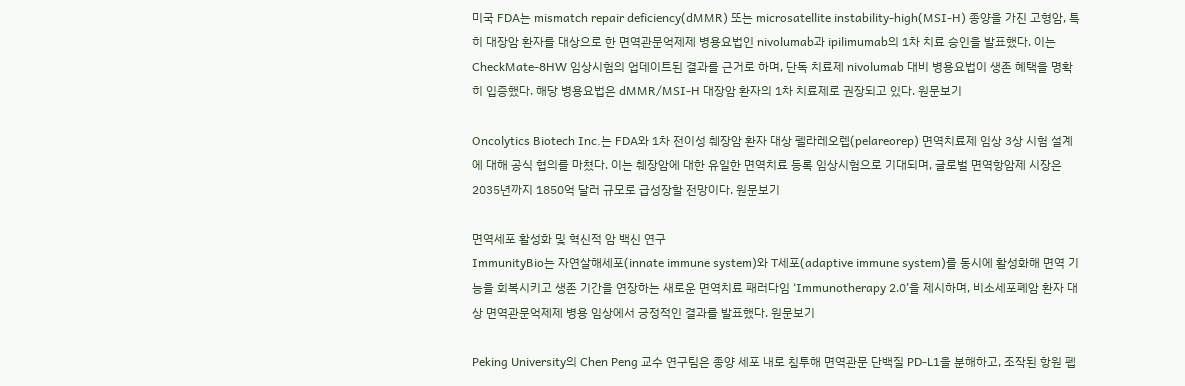미국 FDA는 mismatch repair deficiency(dMMR) 또는 microsatellite instability-high(MSI-H) 종양을 가진 고형암, 특히 대장암 환자를 대상으로 한 면역관문억제제 병용요법인 nivolumab과 ipilimumab의 1차 치료 승인을 발표했다. 이는 CheckMate-8HW 임상시험의 업데이트된 결과를 근거로 하며, 단독 치료제 nivolumab 대비 병용요법이 생존 혜택을 명확히 입증했다. 해당 병용요법은 dMMR/MSI-H 대장암 환자의 1차 치료제로 권장되고 있다. 원문보기

Oncolytics Biotech Inc.는 FDA와 1차 전이성 췌장암 환자 대상 펠라레오렙(pelareorep) 면역치료제 임상 3상 시험 설계에 대해 공식 협의를 마쳤다. 이는 췌장암에 대한 유일한 면역치료 등록 임상시험으로 기대되며, 글로벌 면역항암제 시장은 2035년까지 1850억 달러 규모로 급성장할 전망이다. 원문보기

면역세포 활성화 및 혁신적 암 백신 연구
ImmunityBio는 자연살해세포(innate immune system)와 T세포(adaptive immune system)를 동시에 활성화해 면역 기능을 회복시키고 생존 기간을 연장하는 새로운 면역치료 패러다임 ‘Immunotherapy 2.0’을 제시하며, 비소세포폐암 환자 대상 면역관문억제제 병용 임상에서 긍정적인 결과를 발표했다. 원문보기

Peking University의 Chen Peng 교수 연구팀은 종양 세포 내로 침투해 면역관문 단백질 PD-L1을 분해하고, 조작된 항원 펩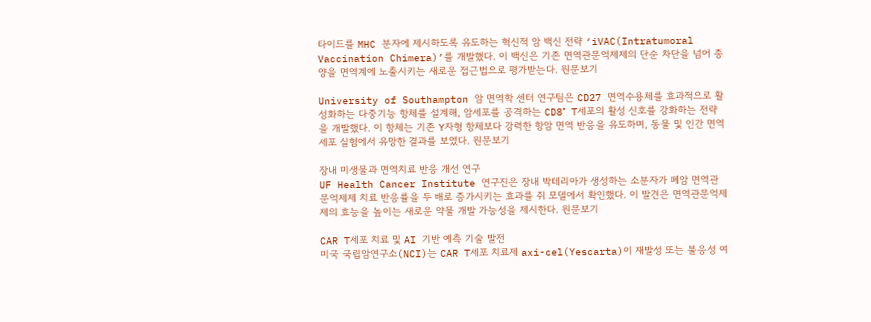타이드를 MHC 분자에 제시하도록 유도하는 혁신적 암 백신 전략 ‘iVAC(Intratumoral Vaccination Chimera)’를 개발했다. 이 백신은 기존 면역관문억제제의 단순 차단을 넘어 종양을 면역계에 노출시키는 새로운 접근법으로 평가받는다. 원문보기

University of Southampton 암 면역학 센터 연구팀은 CD27 면역수용체를 효과적으로 활성화하는 다중기능 항체를 설계해, 암세포를 공격하는 CD8⁺ T세포의 활성 신호를 강화하는 전략을 개발했다. 이 항체는 기존 Y자형 항체보다 강력한 항암 면역 반응을 유도하며, 동물 및 인간 면역세포 실험에서 유망한 결과를 보였다. 원문보기

장내 미생물과 면역치료 반응 개선 연구
UF Health Cancer Institute 연구진은 장내 박테리아가 생성하는 소분자가 폐암 면역관문억제제 치료 반응률을 두 배로 증가시키는 효과를 쥐 모델에서 확인했다. 이 발견은 면역관문억제제의 효능을 높이는 새로운 약물 개발 가능성을 제시한다. 원문보기

CAR T세포 치료 및 AI 기반 예측 기술 발전
미국 국립암연구소(NCI)는 CAR T세포 치료제 axi-cel(Yescarta)이 재발성 또는 불응성 여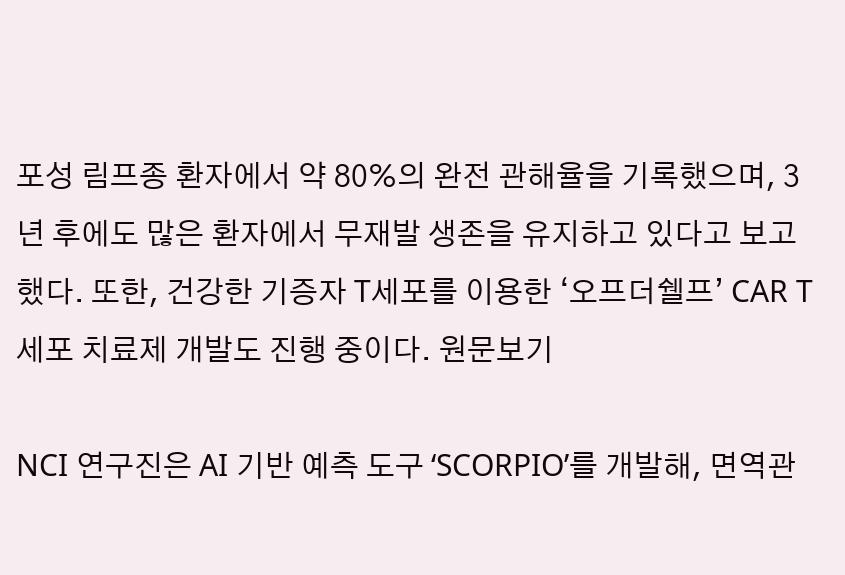포성 림프종 환자에서 약 80%의 완전 관해율을 기록했으며, 3년 후에도 많은 환자에서 무재발 생존을 유지하고 있다고 보고했다. 또한, 건강한 기증자 T세포를 이용한 ‘오프더쉘프’ CAR T세포 치료제 개발도 진행 중이다. 원문보기

NCI 연구진은 AI 기반 예측 도구 ‘SCORPIO’를 개발해, 면역관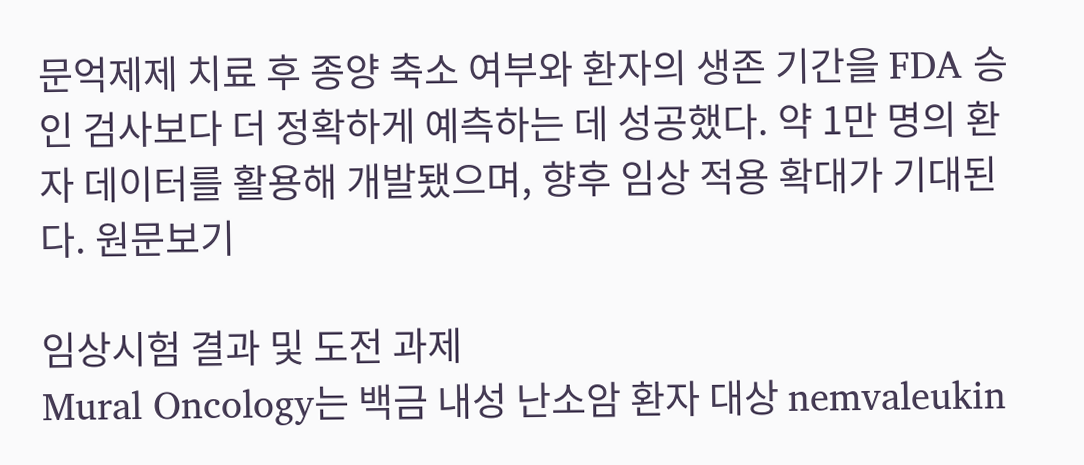문억제제 치료 후 종양 축소 여부와 환자의 생존 기간을 FDA 승인 검사보다 더 정확하게 예측하는 데 성공했다. 약 1만 명의 환자 데이터를 활용해 개발됐으며, 향후 임상 적용 확대가 기대된다. 원문보기

임상시험 결과 및 도전 과제
Mural Oncology는 백금 내성 난소암 환자 대상 nemvaleukin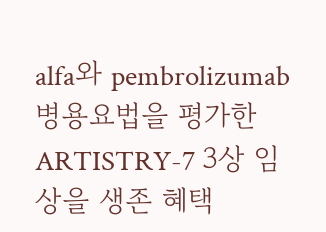alfa와 pembrolizumab 병용요법을 평가한 ARTISTRY-7 3상 임상을 생존 혜택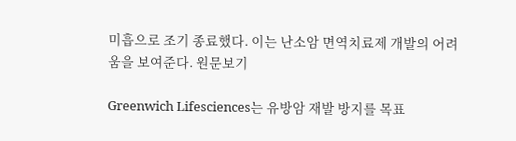미흡으로 조기 종료했다. 이는 난소암 면역치료제 개발의 어려움을 보여준다. 원문보기

Greenwich Lifesciences는 유방암 재발 방지를 목표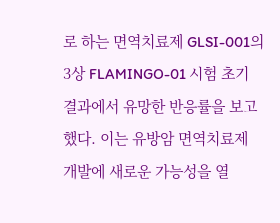로 하는 면역치료제 GLSI-001의 3상 FLAMINGO-01 시험 초기 결과에서 유망한 반응률을 보고했다. 이는 유방암 면역치료제 개발에 새로운 가능성을 열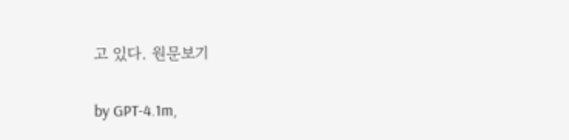고 있다. 원문보기

by GPT-4.1m,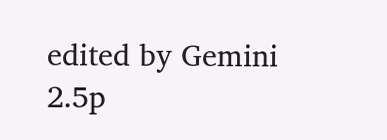edited by Gemini 2.5p